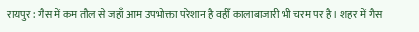रायपुर : गैस में कम तौल से जहाँ आम उपभोक्ता परेशान है वहीँ कालाबाजारी भी चरम पर है। शहर में गैस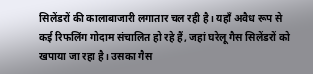सिलेंडरों की कालाबाजारी लगातार चल रही है। यहाँ अवैध रूप से कई रिफलिंग गोदाम संचालित हो रहे हैं, जहां घरेलू गैस सिलेंडरों को खपाया जा रहा है। उसका गैस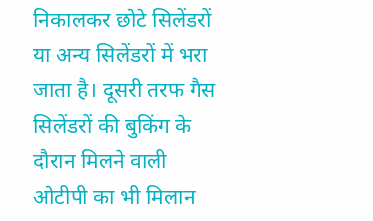निकालकर छोटे सिलेंडरों या अन्य सिलेंडरों में भरा जाता है। दूसरी तरफ गैस सिलेंडरों की बुकिंग के दौरान मिलने वाली ओटीपी का भी मिलान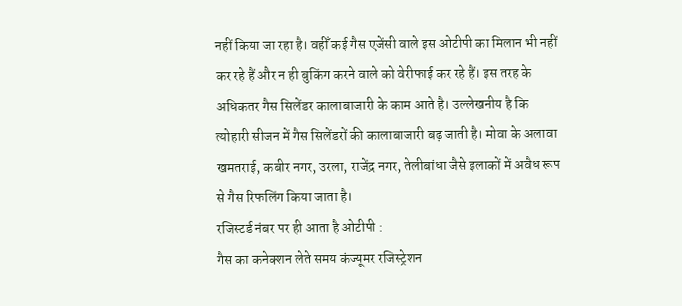नहीं किया जा रहा है। वहीँ कई गैस एजेंसी वाले इस ओटीपी का मिलान भी नहीं कर रहे हैं और न ही बुकिंग करने वाले को वेरीफाई कर रहे हैं। इस तरह के अधिकतर गैस सिलेंडर कालाबाजारी के काम आते है। उल्लेखनीय है कि त्योहारी सीजन में गैस सिलेंडरों की कालाबाजारी बढ़ जाती है। मोवा के अलावा खमतराई, कबीर नगर, उरला, राजेंद्र नगर, तेलीबांधा जैसे इलाकों में अवैध रूप से गैस रिफलिंग किया जाता है।
रजिस्टर्ड नंबर पर ही आता है ओटीपी :
गैस का कनेक्शन लेते समय कंज्यूमर रजिस्ट्रेशन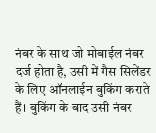नंबर के साथ जो मोबाईल नंबर दर्ज होता है, उसी में गैस सिलेंडर के लिए ऑनलाईन बुकिंग कराते हैं। बुकिंग के बाद उसी नंबर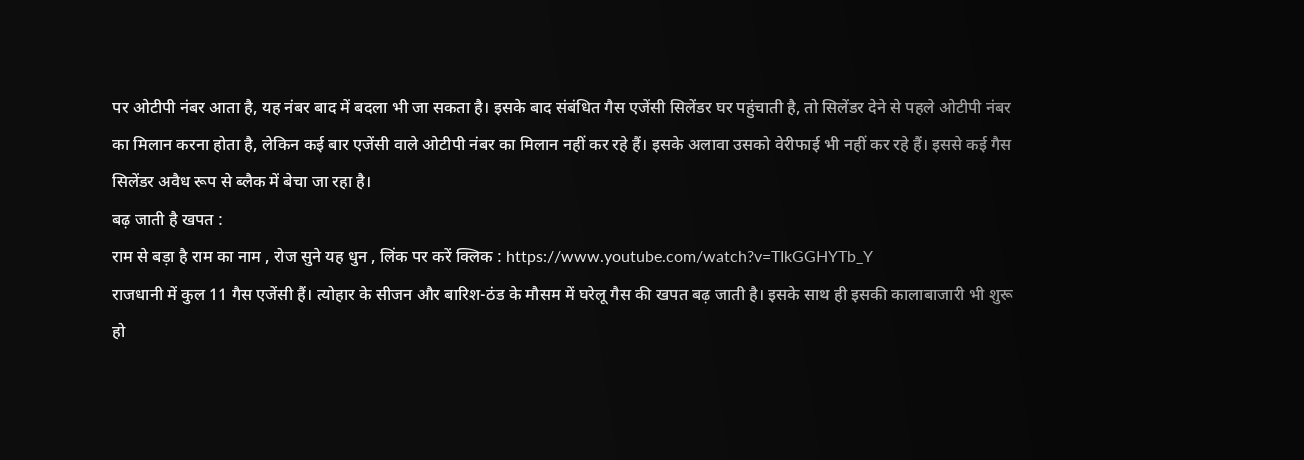पर ओटीपी नंबर आता है, यह नंबर बाद में बदला भी जा सकता है। इसके बाद संबंधित गैस एजेंसी सिलेंडर घर पहुंचाती है, तो सिलेंडर देने से पहले ओटीपी नंबर का मिलान करना होता है, लेकिन कई बार एजेंसी वाले ओटीपी नंबर का मिलान नहीं कर रहे हैं। इसके अलावा उसको वेरीफाई भी नहीं कर रहे हैं। इससे कई गैस सिलेंडर अवैध रूप से ब्लैक में बेचा जा रहा है।
बढ़ जाती है खपत :
राम से बड़ा है राम का नाम , रोज सुने यह धुन , लिंक पर करें क्लिक : https://www.youtube.com/watch?v=TIkGGHYTb_Y
राजधानी में कुल 11 गैस एजेंसी हैं। त्योहार के सीजन और बारिश-ठंड के मौसम में घरेलू गैस की खपत बढ़ जाती है। इसके साथ ही इसकी कालाबाजारी भी शुरू हो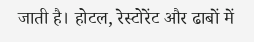जाती है। होटल, रेस्टोरेंट और ढाबों में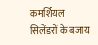कमर्शियल सिलेंडरों के बजाय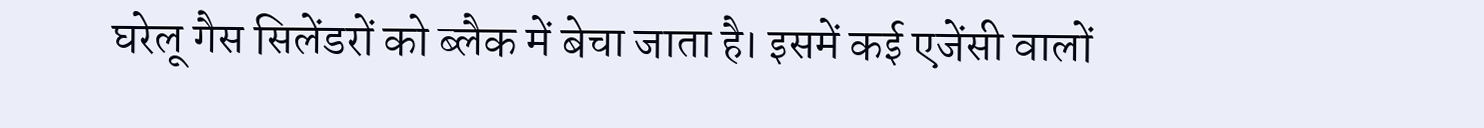घरेलू गैस सिलेंडरों को ब्लैक में बेचा जाता है। इसमें कई एजेंसी वालों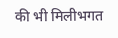की भी मिलीभगत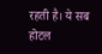रहती है। ये सब होटल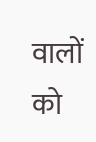वालों को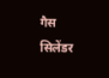गैस सिलेंडर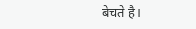बेचते है।